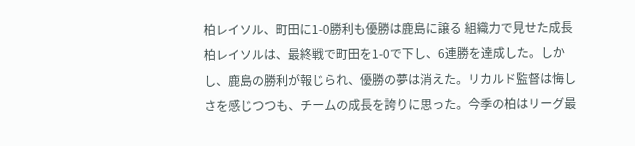柏レイソル、町田に1-0勝利も優勝は鹿島に譲る 組織力で見せた成長
柏レイソルは、最終戦で町田を1-0で下し、6連勝を達成した。しかし、鹿島の勝利が報じられ、優勝の夢は消えた。リカルド監督は悔しさを感じつつも、チームの成長を誇りに思った。今季の柏はリーグ最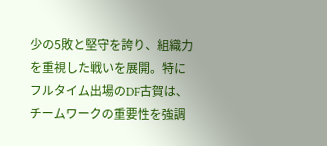少の5敗と堅守を誇り、組織力を重視した戦いを展開。特にフルタイム出場のDF古賀は、チームワークの重要性を強調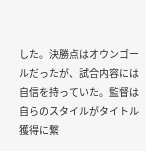した。決勝点はオウンゴールだったが、試合内容には自信を持っていた。監督は自らのスタイルがタイトル獲得に繋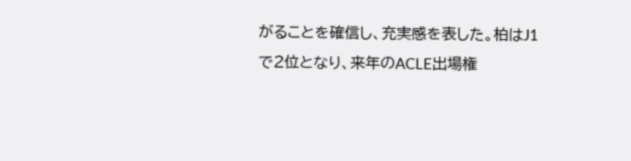がることを確信し、充実感を表した。柏はJ1で2位となり、来年のACLE出場権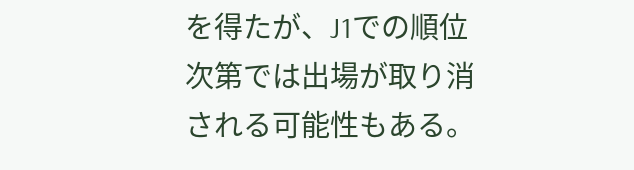を得たが、J1での順位次第では出場が取り消される可能性もある。